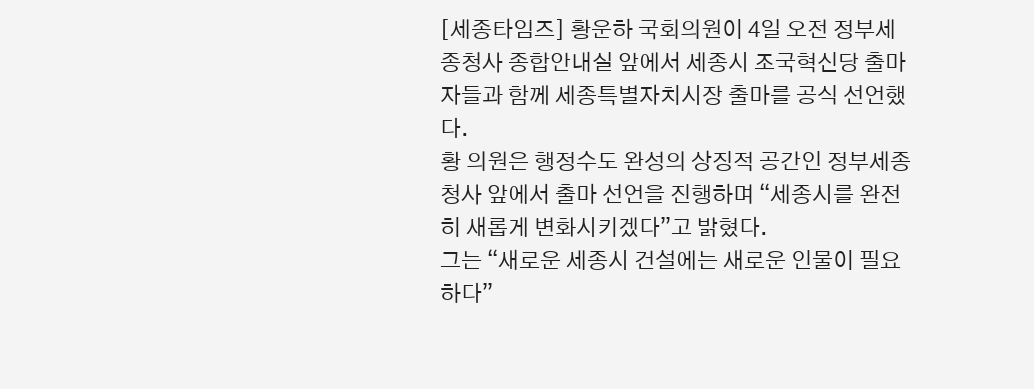[세종타임즈] 황운하 국회의원이 4일 오전 정부세종청사 종합안내실 앞에서 세종시 조국혁신당 출마자들과 함께 세종특별자치시장 출마를 공식 선언했다.
황 의원은 행정수도 완성의 상징적 공간인 정부세종청사 앞에서 출마 선언을 진행하며 “세종시를 완전히 새롭게 변화시키겠다”고 밝혔다.
그는 “새로운 세종시 건설에는 새로운 인물이 필요하다”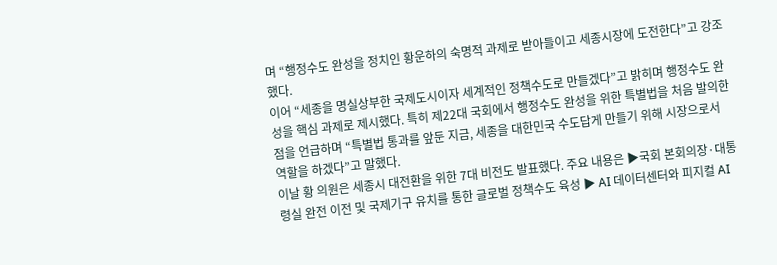며 “행정수도 완성을 정치인 황운하의 숙명적 과제로 받아들이고 세종시장에 도전한다”고 강조했다.
이어 “세종을 명실상부한 국제도시이자 세계적인 정책수도로 만들겠다”고 밝히며 행정수도 완성을 핵심 과제로 제시했다. 특히 제22대 국회에서 행정수도 완성을 위한 특별법을 처음 발의한 점을 언급하며 “특별법 통과를 앞둔 지금, 세종을 대한민국 수도답게 만들기 위해 시장으로서 역할을 하겠다”고 말했다.
이날 황 의원은 세종시 대전환을 위한 7대 비전도 발표했다. 주요 내용은 ▶국회 본회의장·대통령실 완전 이전 및 국제기구 유치를 통한 글로벌 정책수도 육성 ▶ AI 데이터센터와 피지컬 AI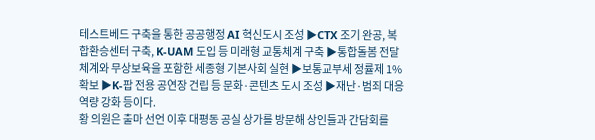테스트베드 구축을 통한 공공행정 AI 혁신도시 조성 ▶CTX 조기 완공, 복합환승센터 구축, K-UAM 도입 등 미래형 교통체계 구축 ▶통합돌봄 전달체계와 무상보육을 포함한 세종형 기본사회 실현 ▶보통교부세 정률제 1% 확보 ▶K-팝 전용 공연장 건립 등 문화·콘텐츠 도시 조성 ▶재난·범죄 대응 역량 강화 등이다.
황 의원은 출마 선언 이후 대평동 공실 상가를 방문해 상인들과 간담회를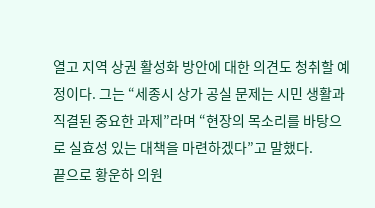열고 지역 상권 활성화 방안에 대한 의견도 청취할 예정이다. 그는 “세종시 상가 공실 문제는 시민 생활과 직결된 중요한 과제”라며 “현장의 목소리를 바탕으로 실효성 있는 대책을 마련하겠다”고 말했다.
끝으로 황운하 의원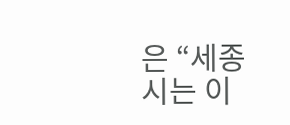은 “세종시는 이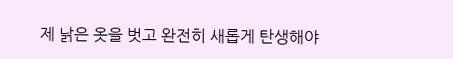제 낡은 옷을 벗고 완전히 새롭게 탄생해야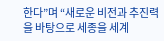한다”며 “새로운 비전과 추진력을 바탕으로 세종을 세계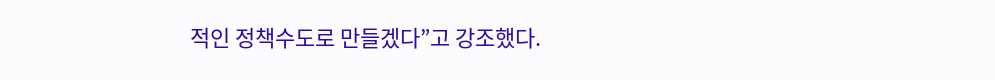적인 정책수도로 만들겠다”고 강조했다.